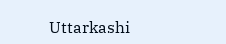Uttarkashi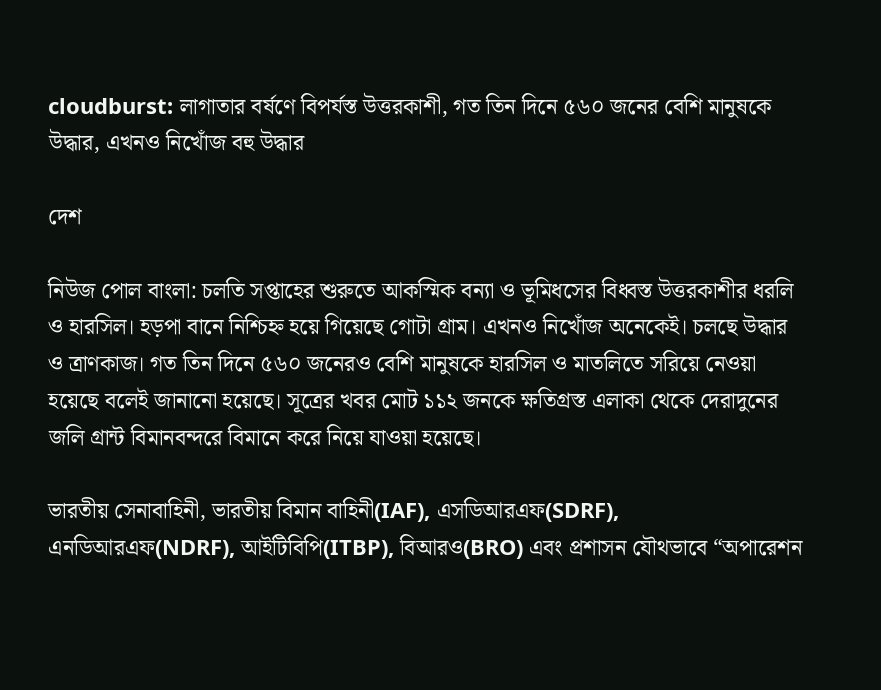cloudburst: লাগাতার বর্ষণে বিপর্যস্ত উত্তরকাশী, গত তিন দিনে ৫৬০ জনের বেশি মানুষকে উদ্ধার, এখনও নিখোঁজ বহু উদ্ধার

দেশ

নিউজ পোল বাংলা: চলতি সপ্তাহের শুরুতে আকস্মিক বন্যা ও ভূমিধসের বিধ্বস্ত উত্তরকাশীর ধরলি ও হারসিল। হড়পা বানে নিশ্চিহ্ন হয়ে গিয়েছে গোটা গ্রাম। এখনও নিখোঁজ অনেকেই। চলছে উদ্ধার ও ত্রাণকাজ। গত তিন দিনে ৫৬০ জনেরও বেশি মানুষকে হারসিল ও মাতলিতে সরিয়ে নেওয়া হয়েছে বলেই জানানো হয়েছে। সূত্রের খবর মোট ১১২ জনকে ক্ষতিগ্রস্ত এলাকা থেকে দেরাদুনের জলি গ্রান্ট বিমানবন্দরে বিমানে করে নিয়ে যাওয়া হয়েছে।

ভারতীয় সেনাবাহিনী, ভারতীয় বিমান বাহিনী(IAF), এসডিআরএফ(SDRF), এনডিআরএফ(NDRF), আইটিবিপি(ITBP), বিআরও(BRO) এবং প্রশাসন যৌথভাবে “অপারেশন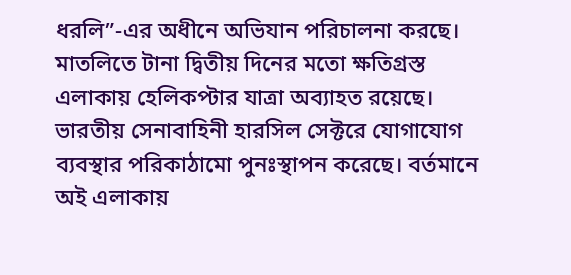ধরলি”-এর অধীনে অভিযান পরিচালনা করছে। মাতলিতে টানা দ্বিতীয় দিনের মতো ক্ষতিগ্রস্ত এলাকায় হেলিকপ্টার যাত্রা অব্যাহত রয়েছে। ভারতীয় সেনাবাহিনী হারসিল সেক্টরে যোগাযোগ ব্যবস্থার পরিকাঠামো পুনঃস্থাপন করেছে। বর্তমানে অই এলাকায়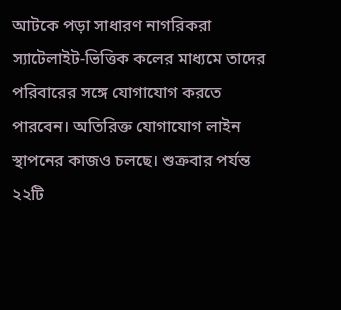আটকে পড়া সাধারণ নাগরিকরা স্যাটেলাইট-ভিত্তিক কলের মাধ্যমে তাদের পরিবারের সঙ্গে যোগাযোগ করতে পারবেন। অতিরিক্ত যোগাযোগ লাইন স্থাপনের কাজও চলছে। শুক্রবার পর্যন্ত ২২টি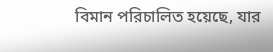বিমান পরিচালিত হয়েছে, যার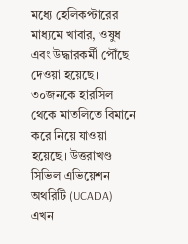মধ্যে হেলিকপ্টারের মাধ্যমে খাবার, ওষুধ এবং উদ্ধারকর্মী পৌঁছে দেওয়া হয়েছে। ৩০জনকে হারসিল থেকে মাতলিতে বিমানে করে নিয়ে যাওয়া হয়েছে। উত্তরাখণ্ড সিভিল এভিয়েশন অথরিটি (UCADA) এখন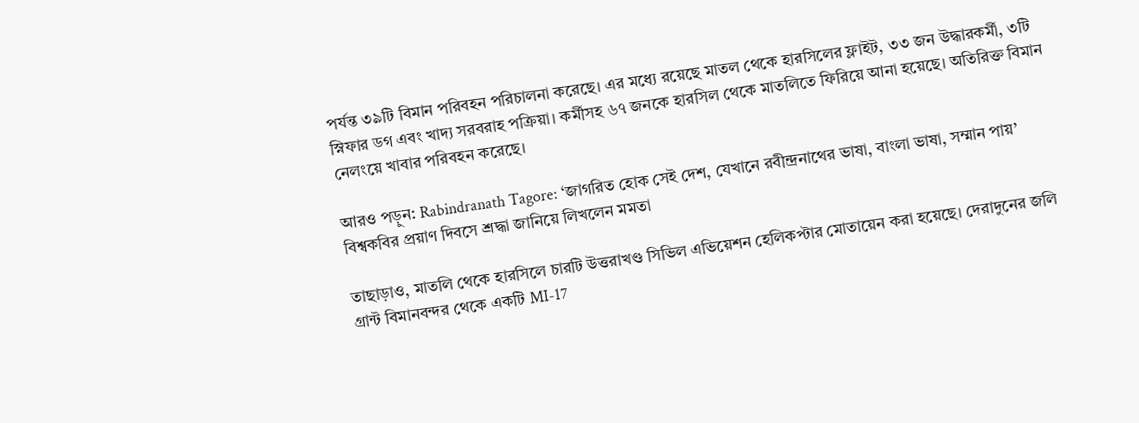পর্যন্ত ৩৯টি বিমান পরিবহন পরিচালনা করেছে। এর মধ্যে রয়েছে মাতল থেকে হারসিলের ফ্লাইট, ৩৩ জন উদ্ধারকর্মী, ৩টি স্নিফার ডগ এবং খাদ্য সরবরাহ পক্রিয়া। কর্মীসহ ৬৭ জনকে হারসিল থেকে মাতলিতে ফিরিয়ে আনা হয়েছে। অতিরিক্ত বিমান নেলংয়ে খাবার পরিবহন করেছে।

আরও পড়ুন: Rabindranath Tagore: ‘জাগরিত হোক সেই দেশ, যেখানে রবীন্দ্রনাথের ভাষা, বাংলা ভাষা, সম্মান পায়’ বিশ্বকবির প্রয়াণ দিবসে শ্রদ্ধা জানিয়ে লিখলেন মমতা

তাছাড়াও, মাতলি থেকে হারসিলে চারটি উত্তরাখণ্ড সিভিল এভিয়েশন হেলিকপ্টার মোতায়েন করা হয়েছে। দেরাদুনের জলি গ্রান্ট বিমানবন্দর থেকে একটি MI-17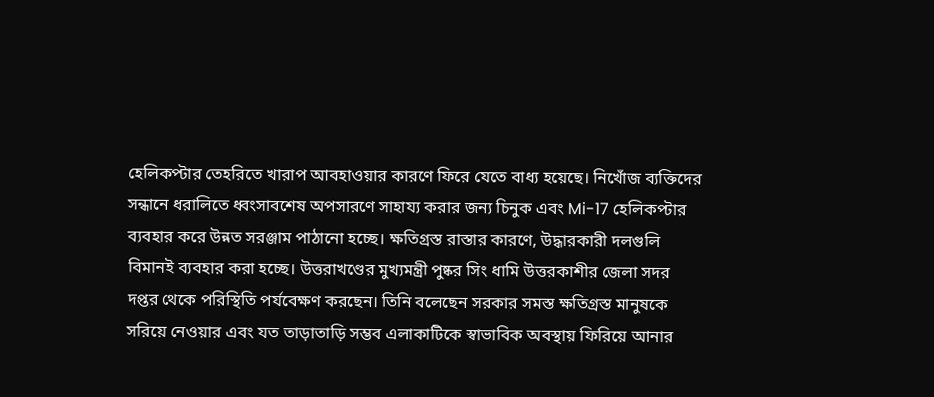হেলিকপ্টার তেহরিতে খারাপ আবহাওয়ার কারণে ফিরে যেতে বাধ্য হয়েছে। নিখোঁজ ব্যক্তিদের সন্ধানে ধরালিতে ধ্বংসাবশেষ অপসারণে সাহায্য করার জন্য চিনুক এবং Mi-17 হেলিকপ্টার ব্যবহার করে উন্নত সরঞ্জাম পাঠানো হচ্ছে। ক্ষতিগ্রস্ত রাস্তার কারণে, উদ্ধারকারী দলগুলি বিমানই ব্যবহার করা হচ্ছে। উত্তরাখণ্ডের মুখ্যমন্ত্রী পুষ্কর সিং ধামি উত্তরকাশীর জেলা সদর দপ্তর থেকে পরিস্থিতি পর্যবেক্ষণ করছেন। তিনি বলেছেন সরকার সমস্ত ক্ষতিগ্রস্ত মানুষকে সরিয়ে নেওয়ার এবং যত তাড়াতাড়ি সম্ভব এলাকাটিকে স্বাভাবিক অবস্থায় ফিরিয়ে আনার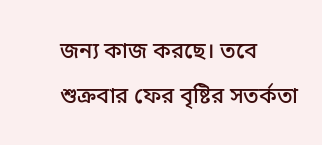জন্য কাজ করছে। তবে শুক্রবার ফের বৃষ্টির সতর্কতা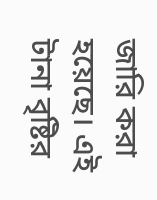জারি করা হয়েছে। এই টানা বৃষ্টির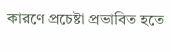কারণে প্রচেষ্টা প্রভাবিত হতে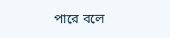পারে বলে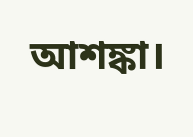আশঙ্কা।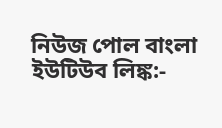নিউজ পোল বাংলা ইউটিউব লিঙ্ক:-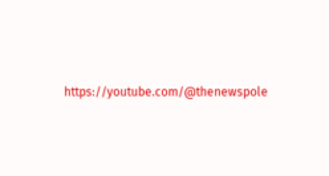https://youtube.com/@thenewspole